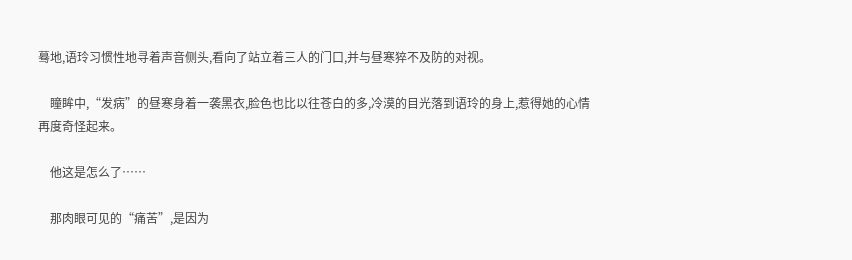蓦地,语玲习惯性地寻着声音侧头,看向了站立着三人的门口,并与昼寒猝不及防的对视。

    瞳眸中,“发病”的昼寒身着一袭黑衣,脸色也比以往苍白的多,冷漠的目光落到语玲的身上,惹得她的心情再度奇怪起来。

    他这是怎么了……

    那肉眼可见的“痛苦”,是因为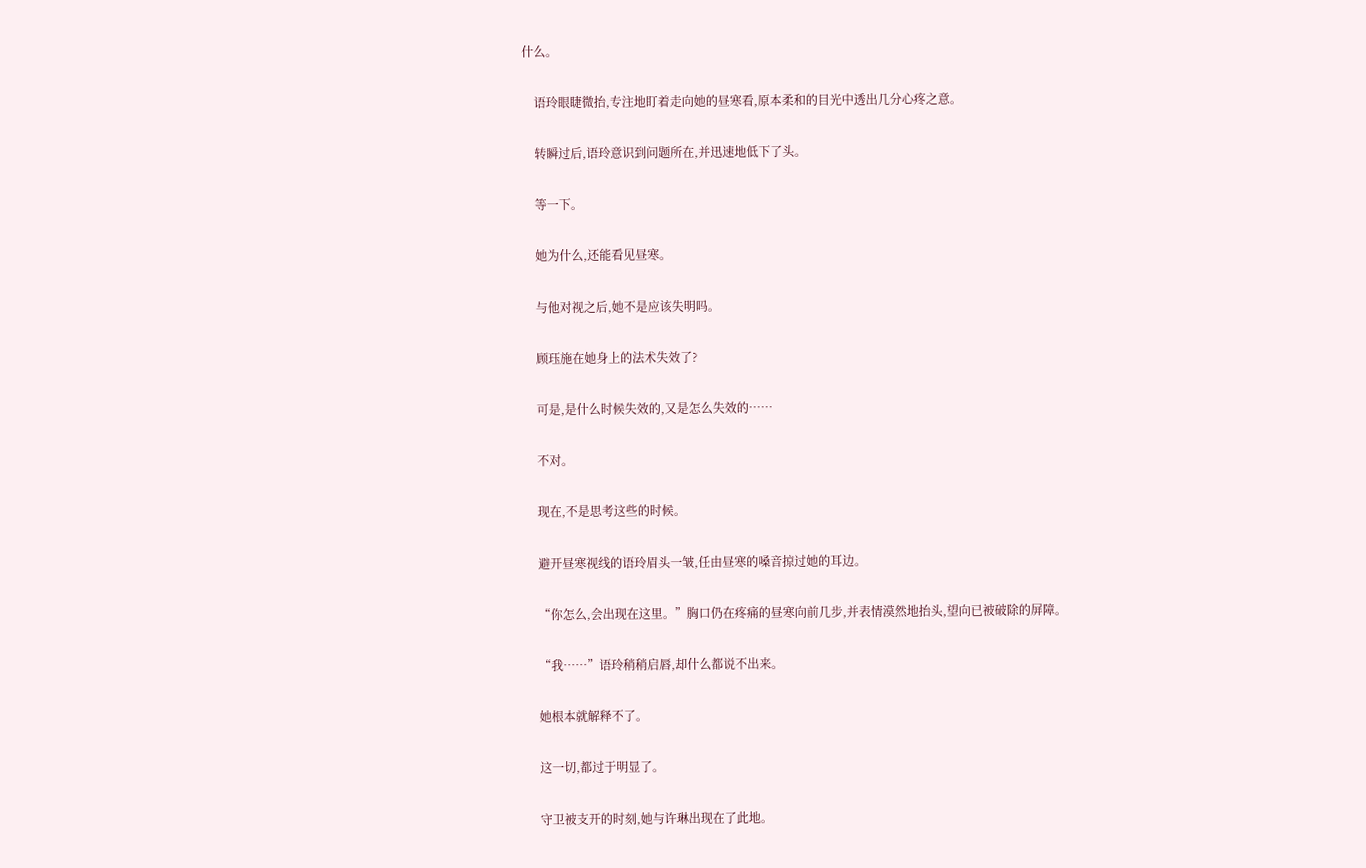什么。

    语玲眼睫微抬,专注地盯着走向她的昼寒看,原本柔和的目光中透出几分心疼之意。

    转瞬过后,语玲意识到问题所在,并迅速地低下了头。

    等一下。

    她为什么,还能看见昼寒。

    与他对视之后,她不是应该失明吗。

    顾珏施在她身上的法术失效了?

    可是,是什么时候失效的,又是怎么失效的……

    不对。

    现在,不是思考这些的时候。

    避开昼寒视线的语玲眉头一皱,任由昼寒的嗓音掠过她的耳边。

    “你怎么,会出现在这里。”胸口仍在疼痛的昼寒向前几步,并表情漠然地抬头,望向已被破除的屏障。

    “我……”语玲稍稍启唇,却什么都说不出来。

    她根本就解释不了。

    这一切,都过于明显了。

    守卫被支开的时刻,她与许琳出现在了此地。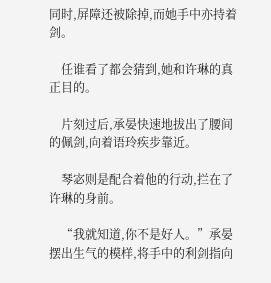同时,屏障还被除掉,而她手中亦持着剑。

    任谁看了都会猜到,她和许琳的真正目的。

    片刻过后,承晏快速地拔出了腰间的佩剑,向着语玲疾步靠近。

    琴宓则是配合着他的行动,拦在了许琳的身前。

    “我就知道,你不是好人。”承晏摆出生气的模样,将手中的利剑指向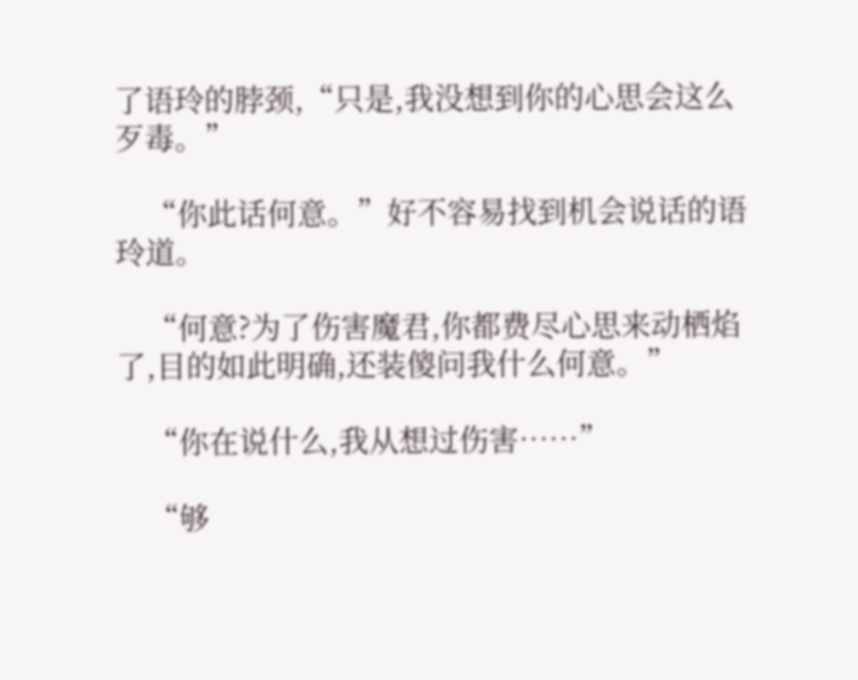了语玲的脖颈,“只是,我没想到你的心思会这么歹毒。”

    “你此话何意。”好不容易找到机会说话的语玲道。

    “何意?为了伤害魔君,你都费尽心思来动栖焰了,目的如此明确,还装傻问我什么何意。”

    “你在说什么,我从想过伤害……”

    “够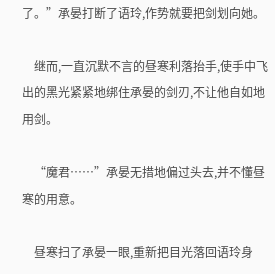了。”承晏打断了语玲,作势就要把剑划向她。

    继而,一直沉默不言的昼寒利落抬手,使手中飞出的黑光紧紧地绑住承晏的剑刃,不让他自如地用剑。

    “魔君……”承晏无措地偏过头去,并不懂昼寒的用意。

    昼寒扫了承晏一眼,重新把目光落回语玲身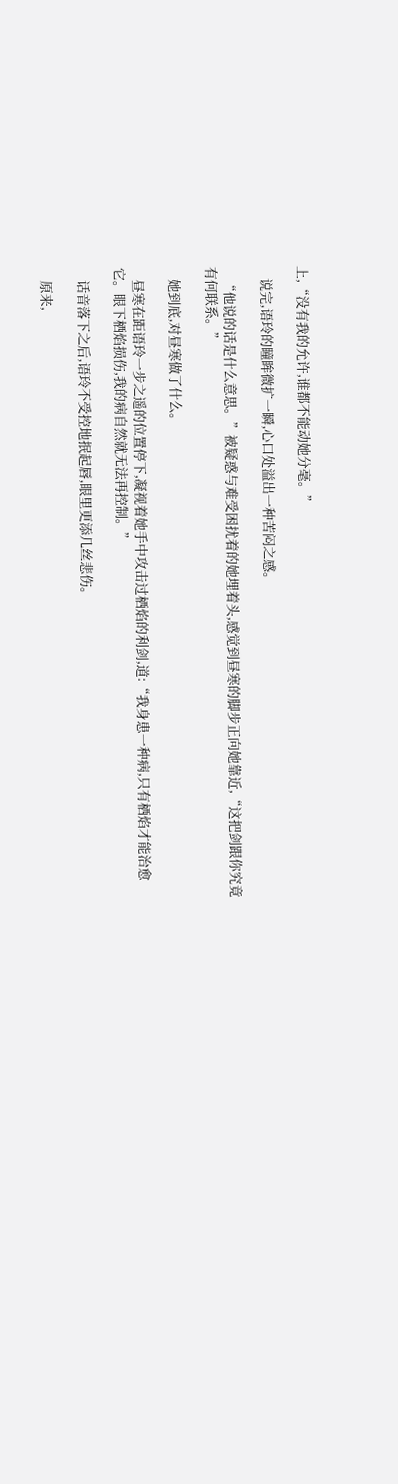上,“没有我的允许,谁都不能动她分毫。”

    说完,语玲的瞳眸微扩一瞬,心口处溢出一种苦闷之感。

    “他说的话是什么意思。”被疑惑与难受困扰着的她埋着头,感觉到昼寒的脚步正向她靠近,“这把剑跟你究竟有何联系。”

    她到底,对昼寒做了什么。

    昼寒在距语玲一步之遥的位置停下,凝视着她手中攻击过栖焰的利剑,道:“我身患一种病,只有栖焰才能治愈它。眼下栖焰损伤,我的病自然就无法再控制。”

    话音落下之后,语玲不受控地抿起唇,眼里更添几丝悲伤。

    原来,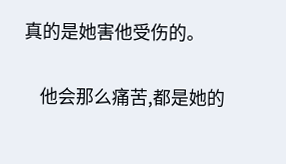真的是她害他受伤的。

    他会那么痛苦,都是她的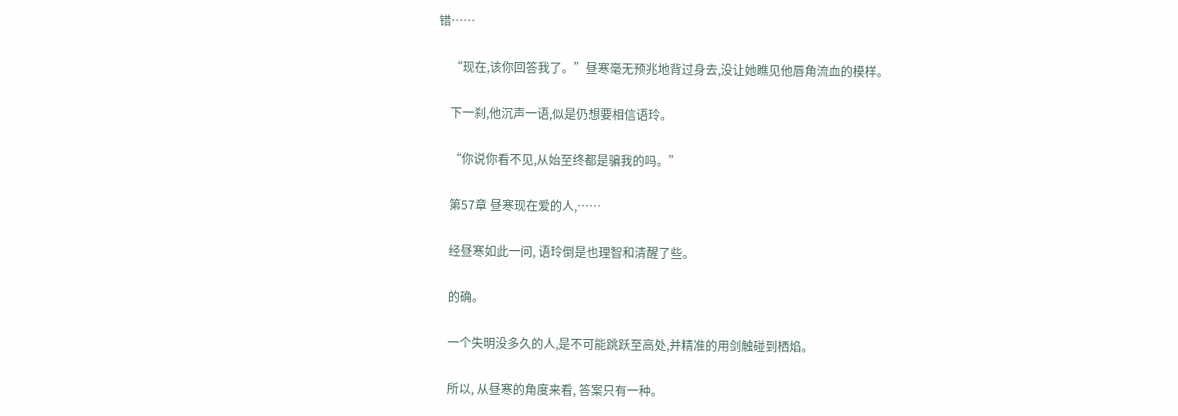错……

    “现在,该你回答我了。”昼寒毫无预兆地背过身去,没让她瞧见他唇角流血的模样。

    下一刹,他沉声一语,似是仍想要相信语玲。

    “你说你看不见,从始至终都是骗我的吗。”

    第57章 昼寒现在爱的人,……

    经昼寒如此一问, 语玲倒是也理智和清醒了些。

    的确。

    一个失明没多久的人,是不可能跳跃至高处,并精准的用剑触碰到栖焰。

    所以, 从昼寒的角度来看, 答案只有一种。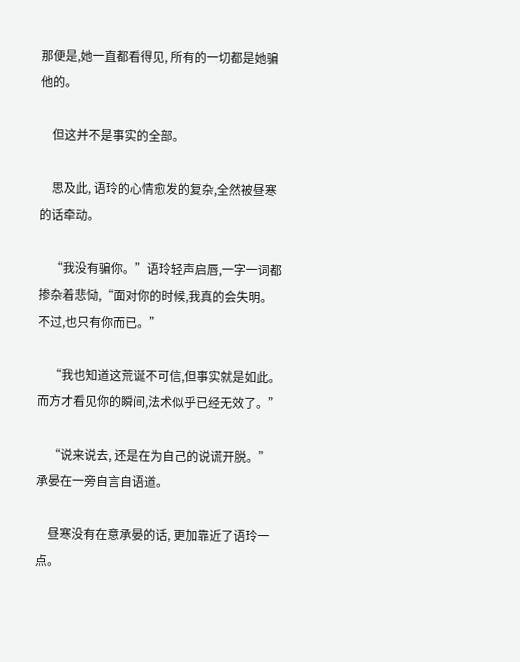那便是,她一直都看得见, 所有的一切都是她骗他的。

    但这并不是事实的全部。

    思及此, 语玲的心情愈发的复杂,全然被昼寒的话牵动。

    “我没有骗你。”语玲轻声启唇,一字一词都掺杂着悲恸,“面对你的时候,我真的会失明。不过,也只有你而已。”

    “我也知道这荒诞不可信,但事实就是如此。而方才看见你的瞬间,法术似乎已经无效了。”

    “说来说去, 还是在为自己的说谎开脱。”承晏在一旁自言自语道。

    昼寒没有在意承晏的话, 更加靠近了语玲一点。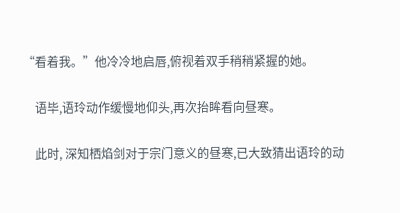“看着我。”他冷冷地启唇,俯视着双手稍稍紧握的她。

    语毕,语玲动作缓慢地仰头,再次抬眸看向昼寒。

    此时, 深知栖焰剑对于宗门意义的昼寒,已大致猜出语玲的动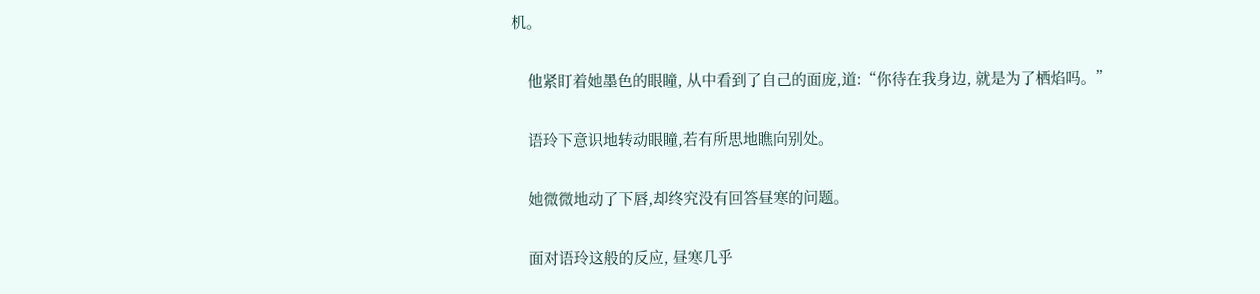机。

    他紧盯着她墨色的眼瞳, 从中看到了自己的面庞,道:“你待在我身边, 就是为了栖焰吗。”

    语玲下意识地转动眼瞳,若有所思地瞧向别处。

    她微微地动了下唇,却终究没有回答昼寒的问题。

    面对语玲这般的反应, 昼寒几乎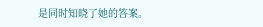是同时知晓了她的答案。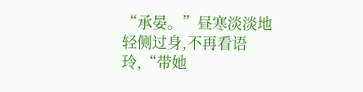“承晏。”昼寒淡淡地轻侧过身,不再看语玲,“带她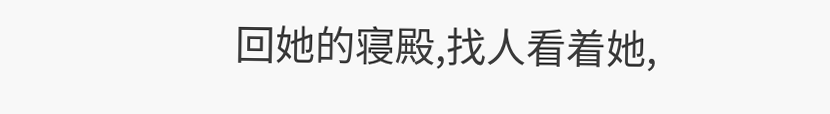回她的寝殿,找人看着她,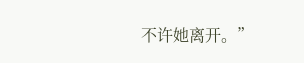不许她离开。”